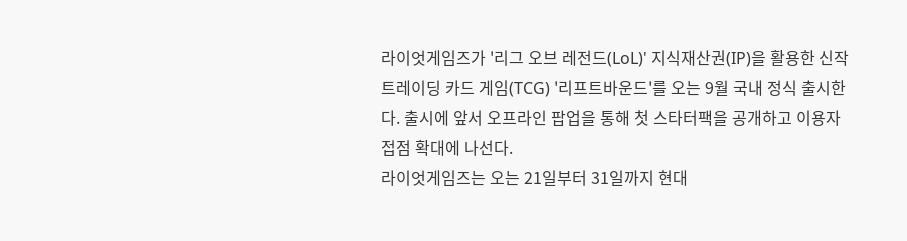라이엇게임즈가 '리그 오브 레전드(LoL)' 지식재산권(IP)을 활용한 신작 트레이딩 카드 게임(TCG) '리프트바운드'를 오는 9월 국내 정식 출시한다. 출시에 앞서 오프라인 팝업을 통해 첫 스타터팩을 공개하고 이용자 접점 확대에 나선다.
라이엇게임즈는 오는 21일부터 31일까지 현대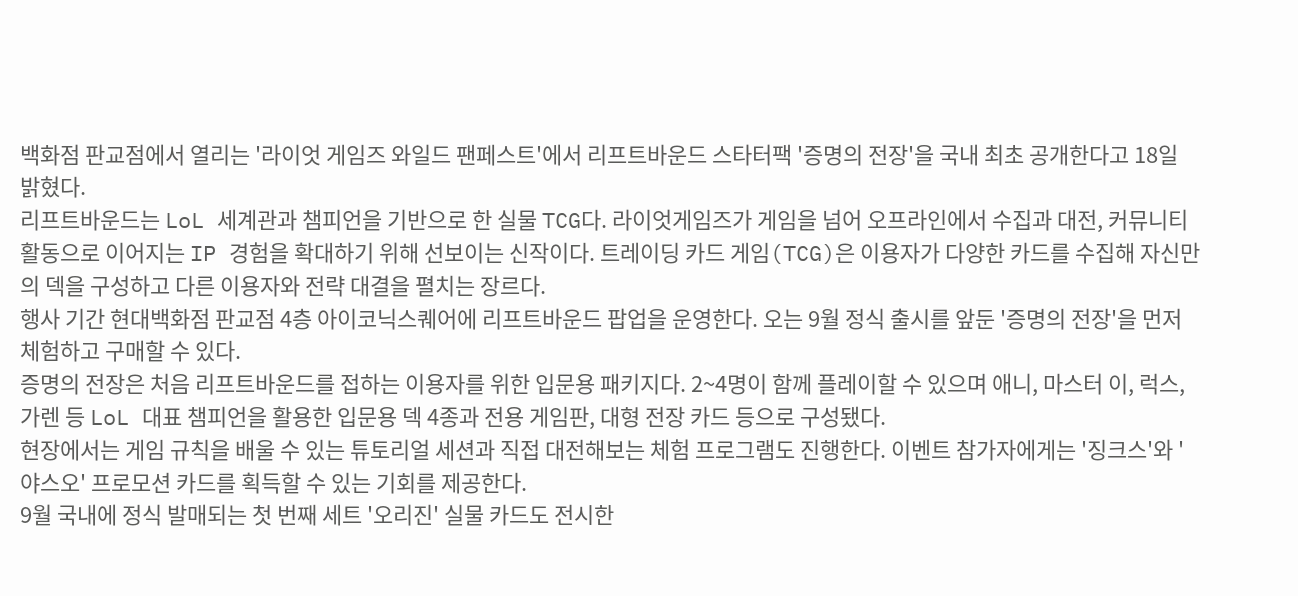백화점 판교점에서 열리는 '라이엇 게임즈 와일드 팬페스트'에서 리프트바운드 스타터팩 '증명의 전장'을 국내 최초 공개한다고 18일 밝혔다.
리프트바운드는 LoL 세계관과 챔피언을 기반으로 한 실물 TCG다. 라이엇게임즈가 게임을 넘어 오프라인에서 수집과 대전, 커뮤니티 활동으로 이어지는 IP 경험을 확대하기 위해 선보이는 신작이다. 트레이딩 카드 게임(TCG)은 이용자가 다양한 카드를 수집해 자신만의 덱을 구성하고 다른 이용자와 전략 대결을 펼치는 장르다.
행사 기간 현대백화점 판교점 4층 아이코닉스퀘어에 리프트바운드 팝업을 운영한다. 오는 9월 정식 출시를 앞둔 '증명의 전장'을 먼저 체험하고 구매할 수 있다.
증명의 전장은 처음 리프트바운드를 접하는 이용자를 위한 입문용 패키지다. 2~4명이 함께 플레이할 수 있으며 애니, 마스터 이, 럭스, 가렌 등 LoL 대표 챔피언을 활용한 입문용 덱 4종과 전용 게임판, 대형 전장 카드 등으로 구성됐다.
현장에서는 게임 규칙을 배울 수 있는 튜토리얼 세션과 직접 대전해보는 체험 프로그램도 진행한다. 이벤트 참가자에게는 '징크스'와 '야스오' 프로모션 카드를 획득할 수 있는 기회를 제공한다.
9월 국내에 정식 발매되는 첫 번째 세트 '오리진' 실물 카드도 전시한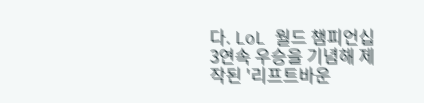다. LoL 월드 챔피언십 3연속 우승을 기념해 제작된 '리프트바운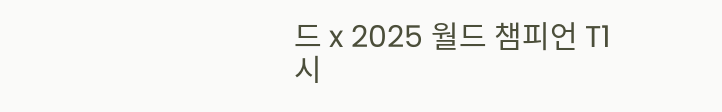드 x 2025 월드 챔피언 T1 시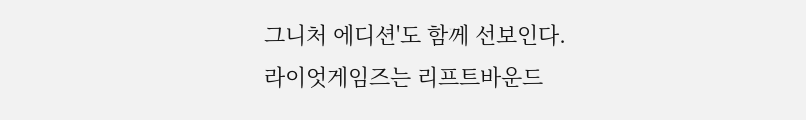그니처 에디션'도 함께 선보인다.
라이엇게임즈는 리프트바운드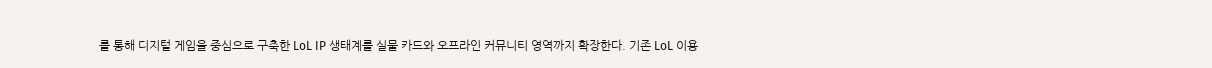를 통해 디지털 게임을 중심으로 구축한 LoL IP 생태계를 실물 카드와 오프라인 커뮤니티 영역까지 확장한다. 기존 LoL 이용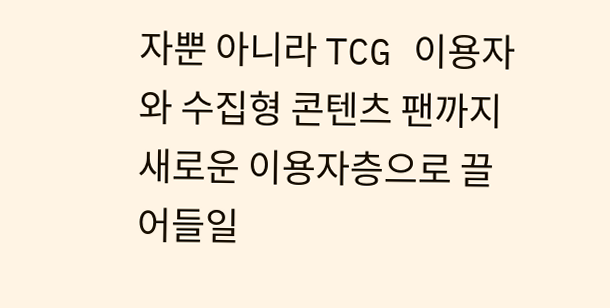자뿐 아니라 TCG 이용자와 수집형 콘텐츠 팬까지 새로운 이용자층으로 끌어들일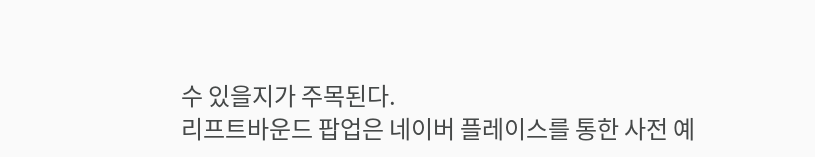수 있을지가 주목된다.
리프트바운드 팝업은 네이버 플레이스를 통한 사전 예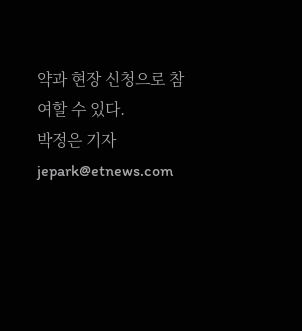약과 현장 신청으로 참여할 수 있다.
박정은 기자 jepark@etnews.com